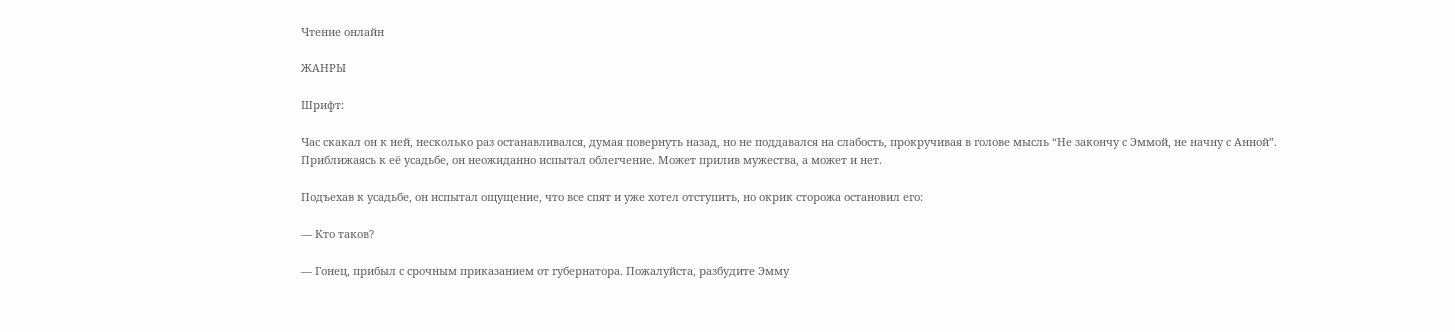Чтение онлайн

ЖАНРЫ

Шрифт:

Час скакал он к ней, несколько раз останавливался, думая повернуть назад, но не поддавался на слабость, прокручивая в голове мысль “Не закончу с Эммой, не начну с Анной”. Приближаясь к её усадьбе, он неожиданно испытал облегчение. Может прилив мужества, а может и нет.

Подъехав к усадьбе, он испытал ощущение, что все спят и уже хотел отступить, но окрик сторожа остановил его:

— Кто таков?

— Гонец, прибыл с срочным приказанием от губернатора. Пожалуйста, разбудите Эмму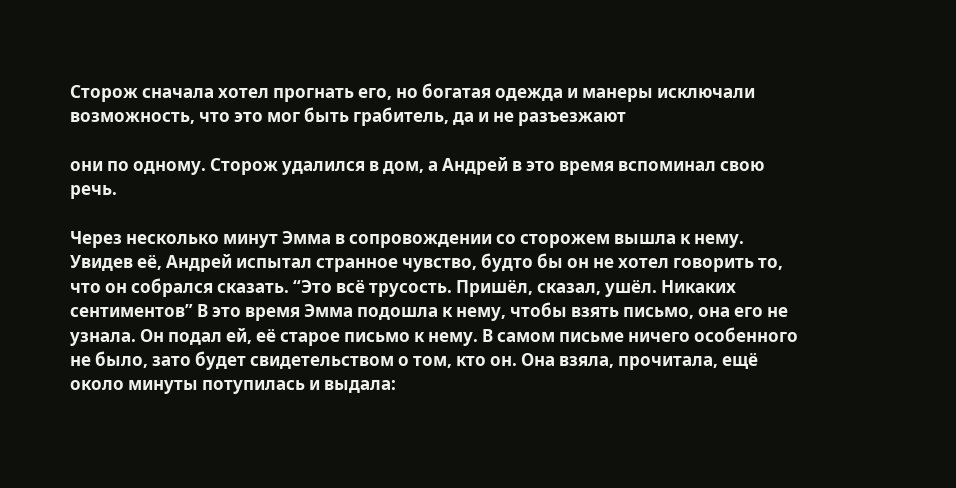Сторож сначала хотел прогнать его, но богатая одежда и манеры исключали возможность, что это мог быть грабитель, да и не разъезжают

они по одному. Сторож удалился в дом, а Андрей в это время вспоминал свою речь.

Через несколько минут Эмма в сопровождении со сторожем вышла к нему. Увидев её, Андрей испытал странное чувство, будто бы он не хотел говорить то, что он собрался сказать. “Это всё трусость. Пришёл, сказал, ушёл. Никаких сентиментов” В это время Эмма подошла к нему, чтобы взять письмо, она его не узнала. Он подал ей, её старое письмо к нему. В самом письме ничего особенного не было, зато будет свидетельством о том, кто он. Она взяла, прочитала, ещё около минуты потупилась и выдала: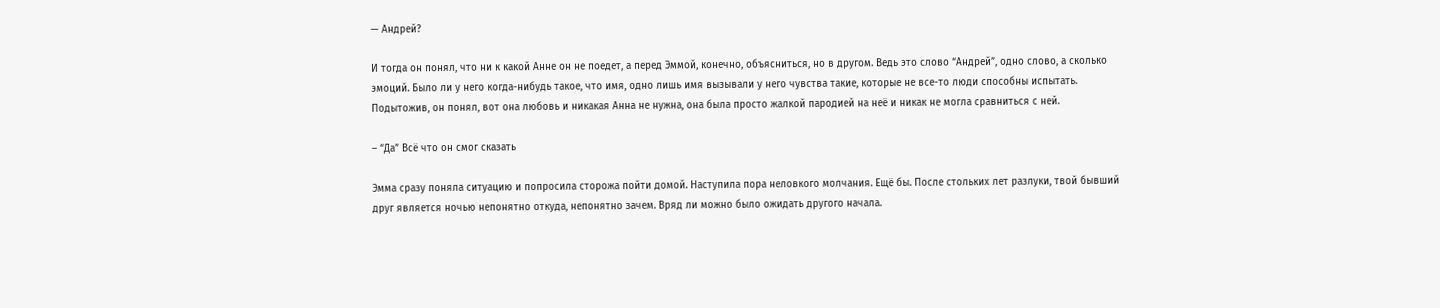— Андрей?

И тогда он понял, что ни к какой Анне он не поедет, а перед Эммой, конечно, объясниться, но в другом. Ведь это слово “Андрей”, одно слово, а сколько эмоций. Было ли у него когда-нибудь такое, что имя, одно лишь имя вызывали у него чувства такие, которые не все-то люди способны испытать. Подытожив, он понял, вот она любовь и никакая Анна не нужна, она была просто жалкой пародией на неё и никак не могла сравниться с ней.

– “Да” Всё что он смог сказать

Эмма сразу поняла ситуацию и попросила сторожа пойти домой. Наступила пора неловкого молчания. Ещё бы. После стольких лет разлуки, твой бывший друг является ночью непонятно откуда, непонятно зачем. Вряд ли можно было ожидать другого начала.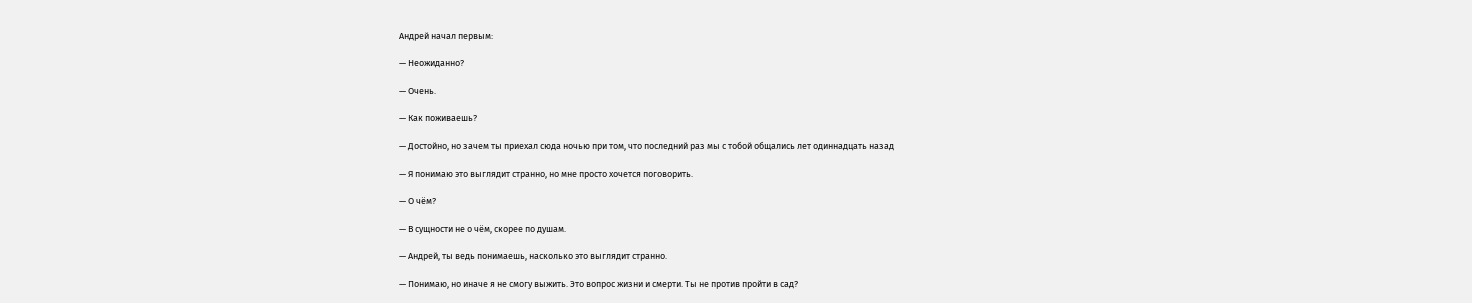Андрей начал первым:

— Неожиданно?

— Очень.

— Как поживаешь?

— Достойно, но зачем ты приехал сюда ночью при том, что последний раз мы с тобой общались лет одиннадцать назад

— Я понимаю это выглядит странно, но мне просто хочется поговорить.

— О чём?

— В сущности не о чём, скорее по душам.

— Андрей, ты ведь понимаешь, насколько это выглядит странно.

— Понимаю, но иначе я не смогу выжить. Это вопрос жизни и смерти. Ты не против пройти в сад?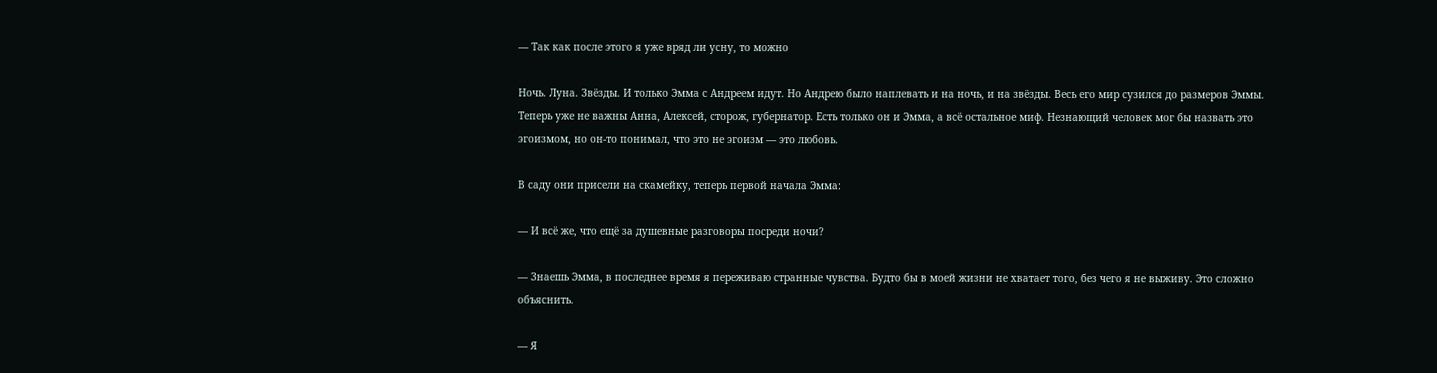— Так как после этого я уже вряд ли усну, то можно

Ночь. Луна. Звёзды. И только Эмма с Андреем идут. Но Андрею было наплевать и на ночь, и на звёзды. Весь его мир сузился до размеров Эммы. Теперь уже не важны Анна, Алексей, сторож, губернатор. Есть только он и Эмма, а всё остальное миф. Незнающий человек мог бы назвать это эгоизмом, но он-то понимал, что это не эгоизм — это любовь.

В саду они присели на скамейку, теперь первой начала Эмма:

— И всё же, что ещё за душевные разговоры посреди ночи?

— Знаешь Эмма, в последнее время я переживаю странные чувства. Будто бы в моей жизни не хватает того, без чего я не выживу. Это сложно объяснить.

— Я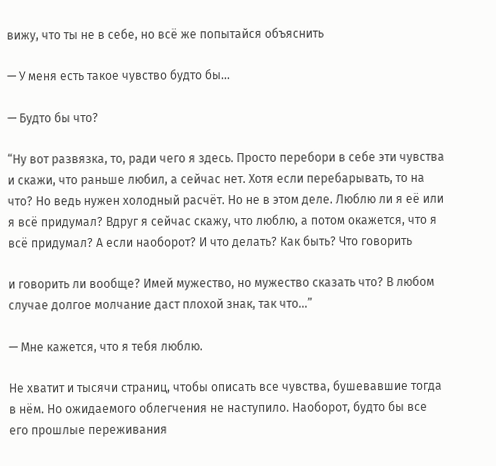вижу, что ты не в себе, но всё же попытайся объяснить

— У меня есть такое чувство будто бы…

— Будто бы что?

“Ну вот развязка, то, ради чего я здесь. Просто перебори в себе эти чувства и скажи, что раньше любил, а сейчас нет. Хотя если перебарывать, то на что? Но ведь нужен холодный расчёт. Но не в этом деле. Люблю ли я её или я всё придумал? Вдруг я сейчас скажу, что люблю, а потом окажется, что я всё придумал? А если наоборот? И что делать? Как быть? Что говорить

и говорить ли вообще? Имей мужество, но мужество сказать что? В любом случае долгое молчание даст плохой знак, так что…”

— Мне кажется, что я тебя люблю.

Не хватит и тысячи страниц, чтобы описать все чувства, бушевавшие тогда в нём. Но ожидаемого облегчения не наступило. Наоборот, будто бы все его прошлые переживания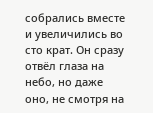собрались вместе и увеличились во сто крат. Он сразу отвёл глаза на небо, но даже оно, не смотря на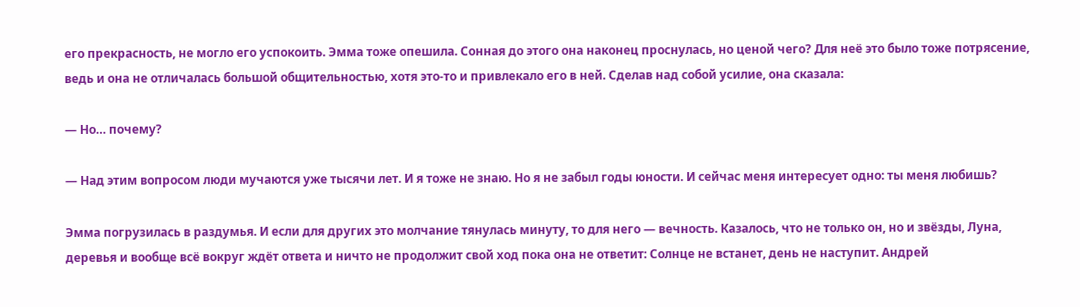его прекрасность, не могло его успокоить. Эмма тоже опешила. Сонная до этого она наконец проснулась, но ценой чего? Для неё это было тоже потрясение, ведь и она не отличалась большой общительностью, хотя это-то и привлекало его в ней. Сделав над собой усилие, она сказала:

— Но… почему?

— Над этим вопросом люди мучаются уже тысячи лет. И я тоже не знаю. Но я не забыл годы юности. И сейчас меня интересует одно: ты меня любишь?

Эмма погрузилась в раздумья. И если для других это молчание тянулась минуту, то для него — вечность. Казалось, что не только он, но и звёзды, Луна, деревья и вообще всё вокруг ждёт ответа и ничто не продолжит свой ход пока она не ответит: Солнце не встанет, день не наступит. Андрей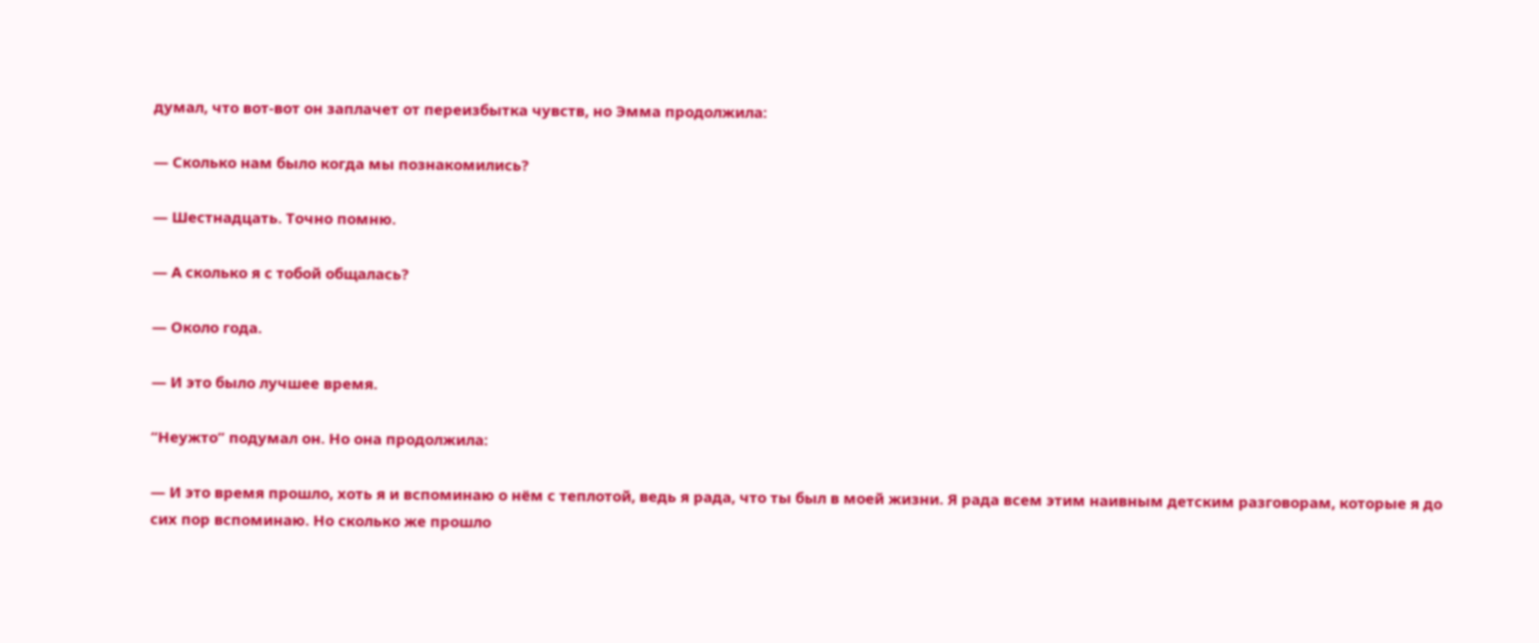думал, что вот-вот он заплачет от переизбытка чувств, но Эмма продолжила:

— Сколько нам было когда мы познакомились?

— Шестнадцать. Точно помню.

— А сколько я с тобой общалась?

— Около года.

— И это было лучшее время.

“Неужто” подумал он. Но она продолжила:

— И это время прошло, хоть я и вспоминаю о нём с теплотой, ведь я рада, что ты был в моей жизни. Я рада всем этим наивным детским разговорам, которые я до сих пор вспоминаю. Но сколько же прошло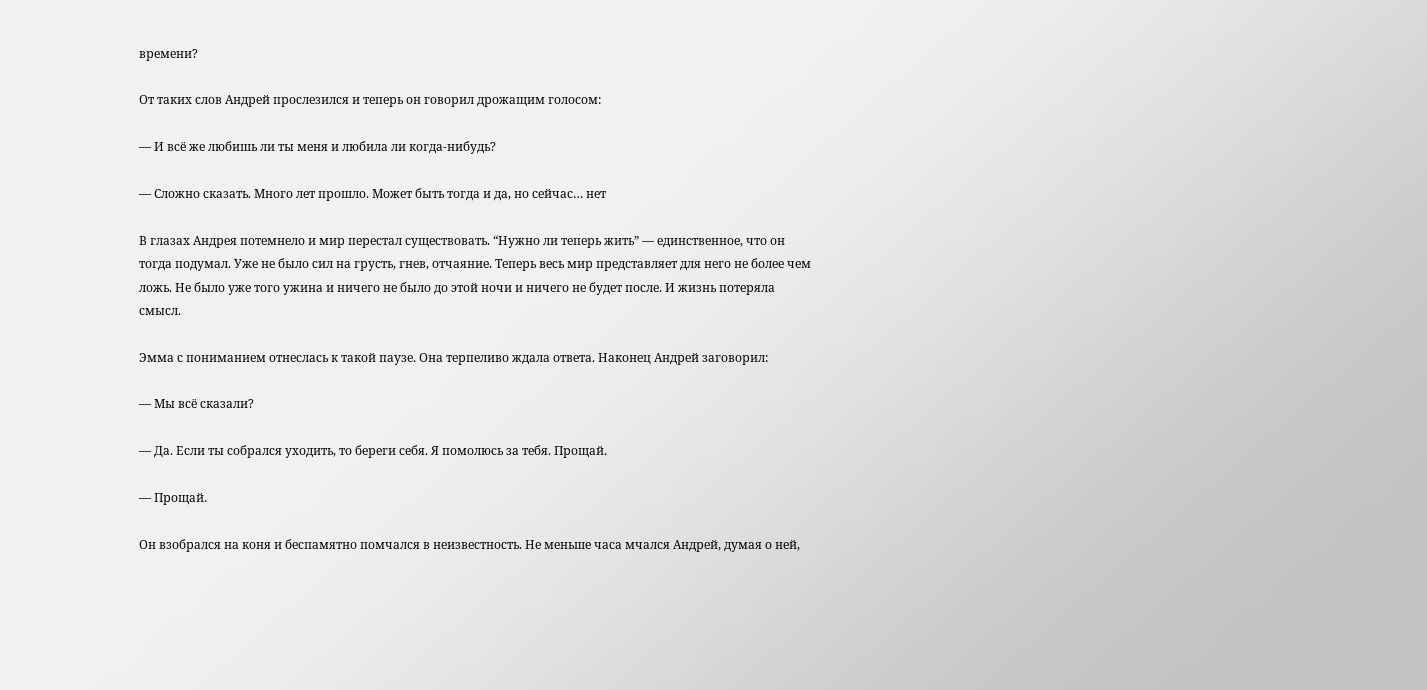времени?

От таких слов Андрей прослезился и теперь он говорил дрожащим голосом:

— И всё же любишь ли ты меня и любила ли когда-нибудь?

— Сложно сказать. Много лет прошло. Может быть тогда и да, но сейчас… нет

В глазах Андрея потемнело и мир перестал существовать. “Нужно ли теперь жить” — единственное, что он тогда подумал. Уже не было сил на грусть, гнев, отчаяние. Теперь весь мир представляет для него не более чем ложь. Не было уже того ужина и ничего не было до этой ночи и ничего не будет после. И жизнь потеряла смысл.

Эмма с пониманием отнеслась к такой паузе. Она терпеливо ждала ответа. Наконец Андрей заговорил:

— Мы всё сказали?

— Да. Если ты собрался уходить, то береги себя. Я помолюсь за тебя. Прощай.

— Прощай.

Он взобрался на коня и беспамятно помчался в неизвестность. Не меньше часа мчался Андрей, думая о ней,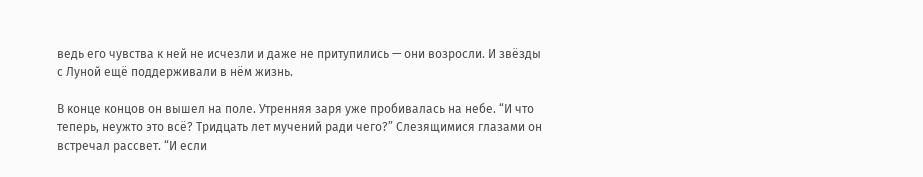ведь его чувства к ней не исчезли и даже не притупились — они возросли. И звёзды с Луной ещё поддерживали в нём жизнь.

В конце концов он вышел на поле. Утренняя заря уже пробивалась на небе. “И что теперь, неужто это всё? Тридцать лет мучений ради чего?” Слезящимися глазами он встречал рассвет. “И если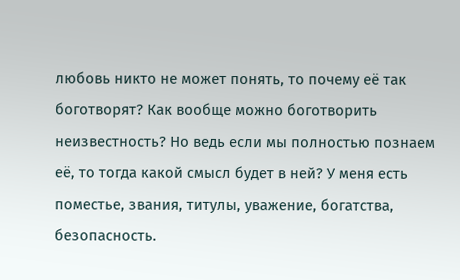любовь никто не может понять, то почему её так боготворят? Как вообще можно боготворить неизвестность? Но ведь если мы полностью познаем её, то тогда какой смысл будет в ней? У меня есть поместье, звания, титулы, уважение, богатства, безопасность.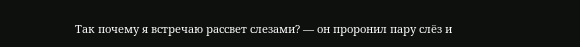Так почему я встречаю рассвет слезами? — он проронил пару слёз и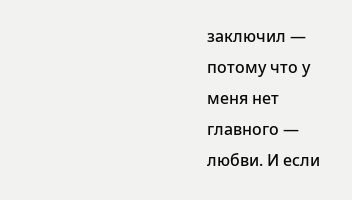заключил — потому что у меня нет главного — любви. И если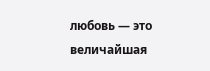любовь — это величайшая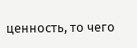ценность, то чего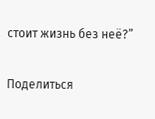стоит жизнь без неё?”

Поделиться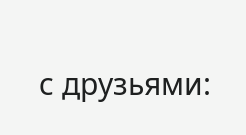с друзьями: